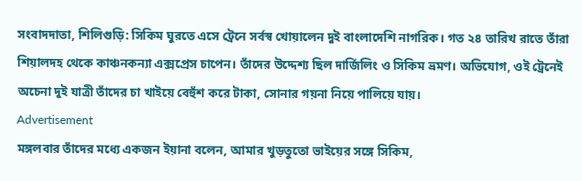সংবাদদাতা, শিলিগুড়ি: সিকিম ঘুরতে এসে ট্রেনে সর্বস্ব খোয়ালেন দুই বাংলাদেশি নাগরিক। গত ২৪ তারিখ রাতে তাঁরা শিয়ালদহ থেকে কাঞ্চনকন্যা এক্সপ্রেস চাপেন। তাঁদের উদ্দেশ্য ছিল দার্জিলিং ও সিকিম ভ্রমণ। অভিযোগ, ওই ট্রেনেই অচেনা দুই যাত্রী তাঁদের চা খাইয়ে বেহুঁশ করে টাকা, সোনার গয়না নিয়ে পালিয়ে যায়।
Advertisement
মঙ্গলবার তাঁদের মধ্যে একজন ইয়ানা বলেন, আমার খুড়তুতো ভাইয়ের সঙ্গে সিকিম,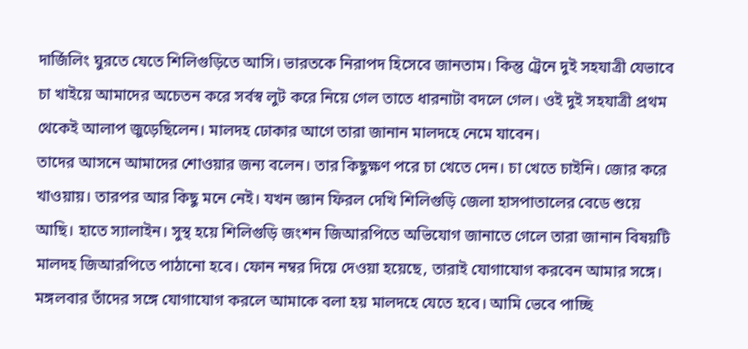দার্জিলিং ঘুরতে যেতে শিলিগুড়িতে আসি। ভারতকে নিরাপদ হিসেবে জানতাম। কিন্তু ট্রেনে দুই সহযাত্রী যেভাবে চা খাইয়ে আমাদের অচেতন করে সর্বস্ব লুট করে নিয়ে গেল তাতে ধারনাটা বদলে গেল। ওই দুই সহযাত্রী প্রথম থেকেই আলাপ জুড়েছিলেন। মালদহ ঢোকার আগে তারা জানান মালদহে নেমে যাবেন।
তাদের আসনে আমাদের শোওয়ার জন্য বলেন। তার কিছুক্ষণ পরে চা খেতে দেন। চা খেতে চাইনি। জোর করে খাওয়ায়। তারপর আর কিছু মনে নেই। যখন জ্ঞান ফিরল দেখি শিলিগুড়ি জেলা হাসপাতালের বেডে শুয়ে আছি। হাতে স্যালাইন। সুস্থ হয়ে শিলিগুড়ি জংশন জিআরপিতে অভিযোগ জানাতে গেলে তারা জানান বিষয়টি মালদহ জিআরপিতে পাঠানো হবে। ফোন নম্বর দিয়ে দেওয়া হয়েছে, তারাই যোগাযোগ করবেন আমার সঙ্গে। মঙ্গলবার তাঁদের সঙ্গে যোগাযোগ করলে আমাকে বলা হয় মালদহে যেতে হবে। আমি ভেবে পাচ্ছি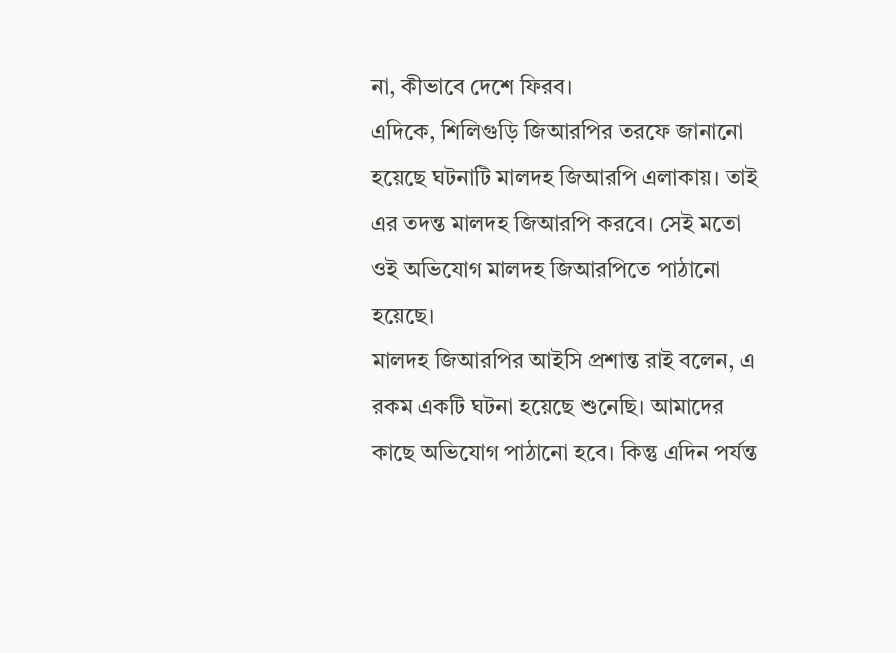না, কীভাবে দেশে ফিরব।
এদিকে, শিলিগুড়ি জিআরপির তরফে জানানো হয়েছে ঘটনাটি মালদহ জিআরপি এলাকায়। তাই এর তদন্ত মালদহ জিআরপি করবে। সেই মতো ওই অভিযোগ মালদহ জিআরপিতে পাঠানো হয়েছে।
মালদহ জিআরপির আইসি প্রশান্ত রাই বলেন, এ রকম একটি ঘটনা হয়েছে শুনেছি। আমাদের কাছে অভিযোগ পাঠানো হবে। কিন্তু এদিন পর্যন্ত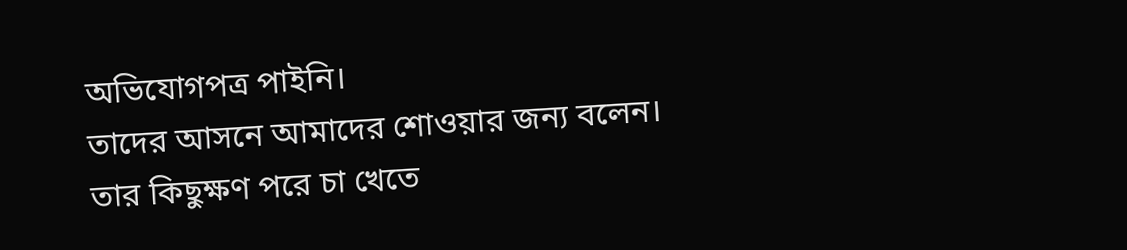অভিযোগপত্র পাইনি।
তাদের আসনে আমাদের শোওয়ার জন্য বলেন। তার কিছুক্ষণ পরে চা খেতে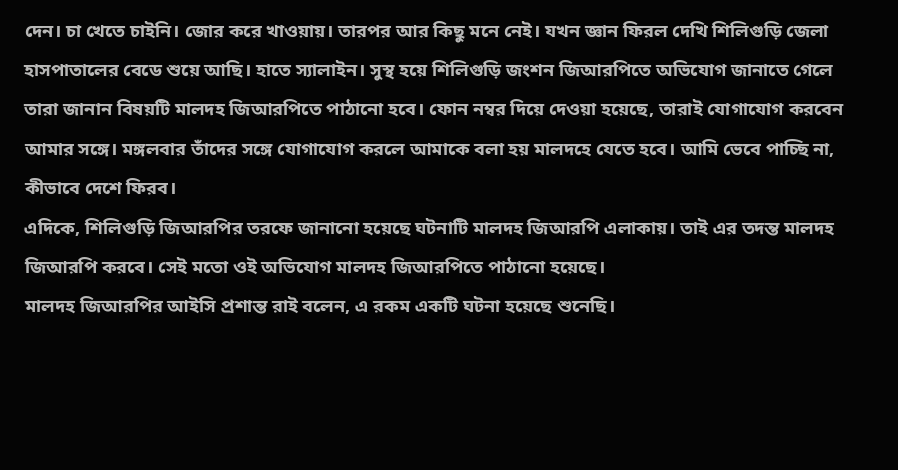দেন। চা খেতে চাইনি। জোর করে খাওয়ায়। তারপর আর কিছু মনে নেই। যখন জ্ঞান ফিরল দেখি শিলিগুড়ি জেলা হাসপাতালের বেডে শুয়ে আছি। হাতে স্যালাইন। সুস্থ হয়ে শিলিগুড়ি জংশন জিআরপিতে অভিযোগ জানাতে গেলে তারা জানান বিষয়টি মালদহ জিআরপিতে পাঠানো হবে। ফোন নম্বর দিয়ে দেওয়া হয়েছে, তারাই যোগাযোগ করবেন আমার সঙ্গে। মঙ্গলবার তাঁদের সঙ্গে যোগাযোগ করলে আমাকে বলা হয় মালদহে যেতে হবে। আমি ভেবে পাচ্ছি না, কীভাবে দেশে ফিরব।
এদিকে, শিলিগুড়ি জিআরপির তরফে জানানো হয়েছে ঘটনাটি মালদহ জিআরপি এলাকায়। তাই এর তদন্ত মালদহ জিআরপি করবে। সেই মতো ওই অভিযোগ মালদহ জিআরপিতে পাঠানো হয়েছে।
মালদহ জিআরপির আইসি প্রশান্ত রাই বলেন, এ রকম একটি ঘটনা হয়েছে শুনেছি।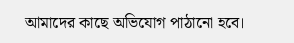আমাদের কাছে অভিযোগ পাঠানো হবে।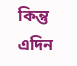কিন্তু এদিন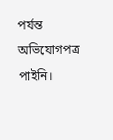পর্যন্ত অভিযোগপত্র পাইনি।